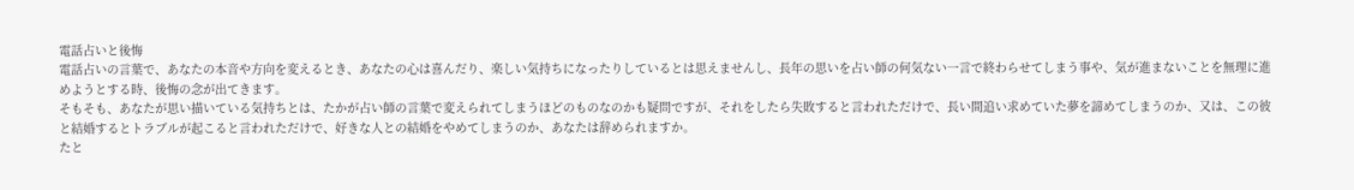電話占いと後悔
電話占いの言葉で、あなたの本音や方向を変えるとき、あなたの心は喜んだり、楽しい気持ちになったりしているとは思えませんし、長年の思いを占い師の何気ない一言で終わらせてしまう事や、気が進まないことを無理に進めようとする時、後悔の念が出てきます。
そもそも、あなたが思い描いている気持ちとは、たかが占い師の言葉で変えられてしまうほどのものなのかも疑問ですが、それをしたら失敗すると言われただけで、長い間追い求めていた夢を諦めてしまうのか、又は、この彼と結婚するとトラブルが起こると言われただけで、好きな人との結婚をやめてしまうのか、あなたは辞められますか。
たと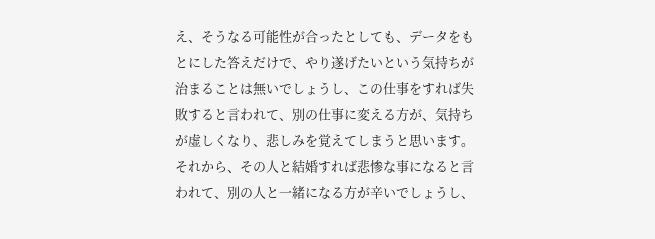え、そうなる可能性が合ったとしても、データをもとにした答えだけで、やり遂げたいという気持ちが治まることは無いでしょうし、この仕事をすれば失敗すると言われて、別の仕事に変える方が、気持ちが虚しくなり、悲しみを覚えてしまうと思います。
それから、その人と結婚すれば悲惨な事になると言われて、別の人と一緒になる方が辛いでしょうし、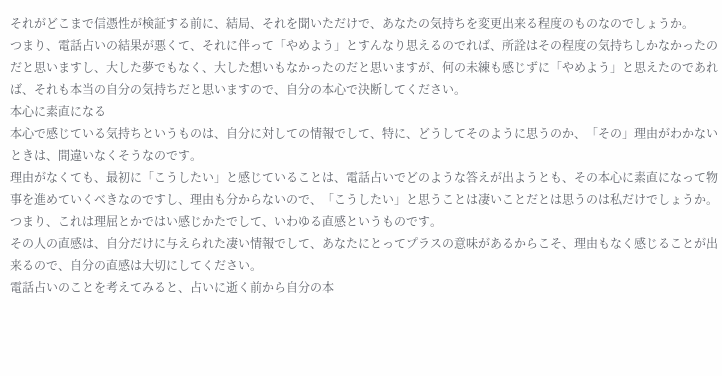それがどこまで信憑性が検証する前に、結局、それを聞いただけで、あなたの気持ちを変更出来る程度のものなのでしょうか。
つまり、電話占いの結果が悪くて、それに伴って「やめよう」とすんなり思えるのでれば、所詮はその程度の気持ちしかなかったのだと思いますし、大した夢でもなく、大した想いもなかったのだと思いますが、何の未練も感じずに「やめよう」と思えたのであれば、それも本当の自分の気持ちだと思いますので、自分の本心で決断してください。
本心に素直になる
本心で感じている気持ちというものは、自分に対しての情報でして、特に、どうしてそのように思うのか、「その」理由がわかないときは、間違いなくそうなのです。
理由がなくても、最初に「こうしたい」と感じていることは、電話占いでどのような答えが出ようとも、その本心に素直になって物事を進めていくべきなのですし、理由も分からないので、「こうしたい」と思うことは凄いことだとは思うのは私だけでしょうか。
つまり、これは理屈とかではい感じかたでして、いわゆる直感というものです。
その人の直感は、自分だけに与えられた凄い情報でして、あなたにとってプラスの意味があるからこそ、理由もなく感じることが出来るので、自分の直感は大切にしてください。
電話占いのことを考えてみると、占いに逝く前から自分の本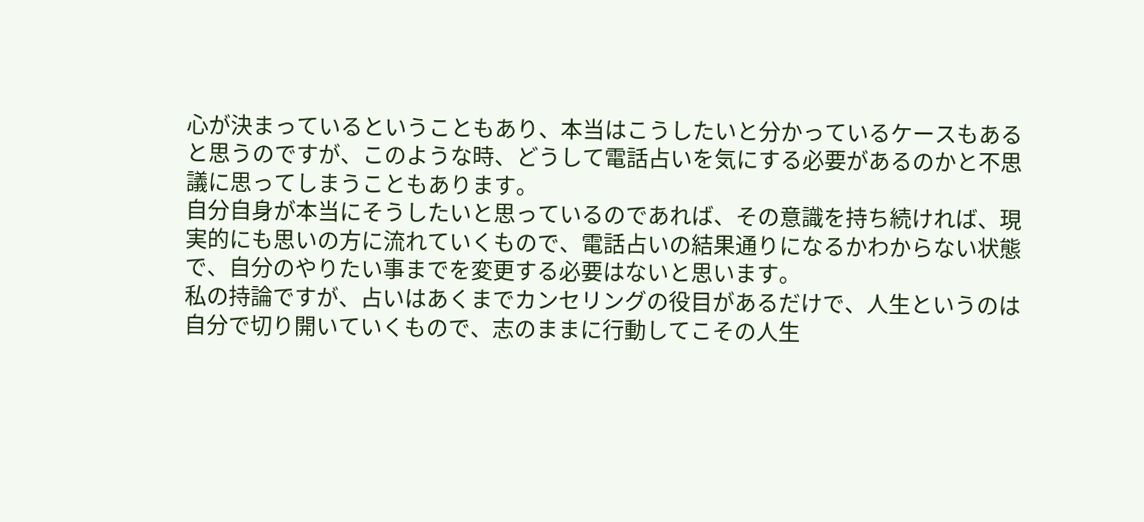心が決まっているということもあり、本当はこうしたいと分かっているケースもあると思うのですが、このような時、どうして電話占いを気にする必要があるのかと不思議に思ってしまうこともあります。
自分自身が本当にそうしたいと思っているのであれば、その意識を持ち続ければ、現実的にも思いの方に流れていくもので、電話占いの結果通りになるかわからない状態で、自分のやりたい事までを変更する必要はないと思います。
私の持論ですが、占いはあくまでカンセリングの役目があるだけで、人生というのは自分で切り開いていくもので、志のままに行動してこその人生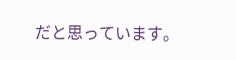だと思っています。